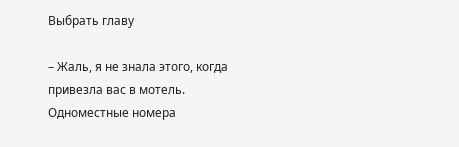Выбрать главу

– Жаль, я не знала этого, когда привезла вас в мотель. Одноместные номера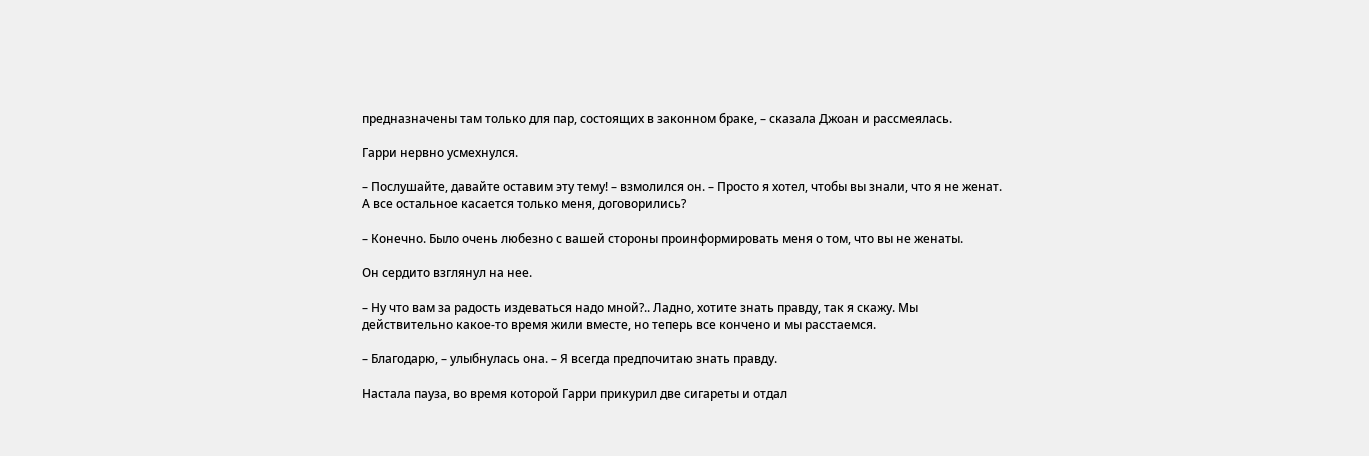предназначены там только для пар, состоящих в законном браке, – сказала Джоан и рассмеялась.

Гарри нервно усмехнулся.

– Послушайте, давайте оставим эту тему! – взмолился он. – Просто я хотел, чтобы вы знали, что я не женат. А все остальное касается только меня, договорились?

– Конечно. Было очень любезно с вашей стороны проинформировать меня о том, что вы не женаты.

Он сердито взглянул на нее.

– Ну что вам за радость издеваться надо мной?.. Ладно, хотите знать правду, так я скажу. Мы действительно какое-то время жили вместе, но теперь все кончено и мы расстаемся.

– Благодарю, – улыбнулась она. – Я всегда предпочитаю знать правду.

Настала пауза, во время которой Гарри прикурил две сигареты и отдал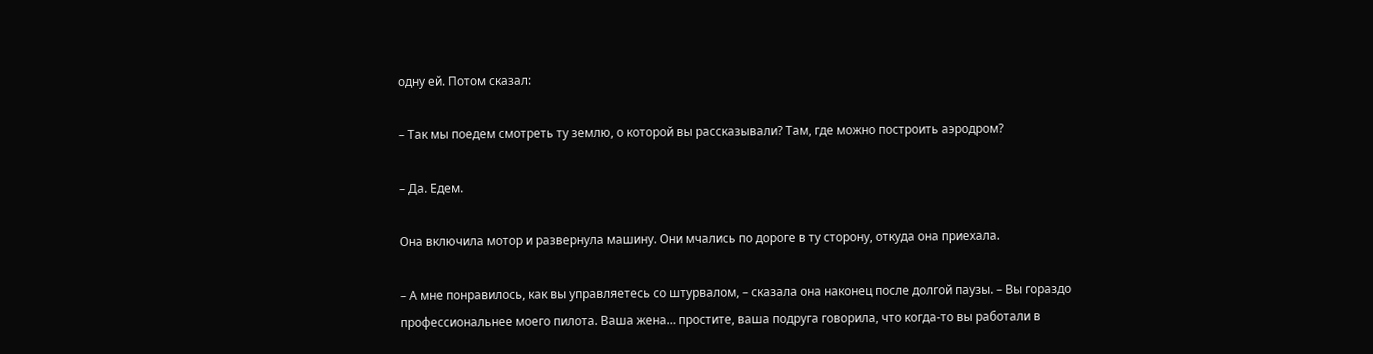одну ей. Потом сказал:

– Так мы поедем смотреть ту землю, о которой вы рассказывали? Там, где можно построить аэродром?

– Да. Едем.

Она включила мотор и развернула машину. Они мчались по дороге в ту сторону, откуда она приехала.

– А мне понравилось, как вы управляетесь со штурвалом, – сказала она наконец после долгой паузы. – Вы гораздо профессиональнее моего пилота. Ваша жена… простите, ваша подруга говорила, что когда-то вы работали в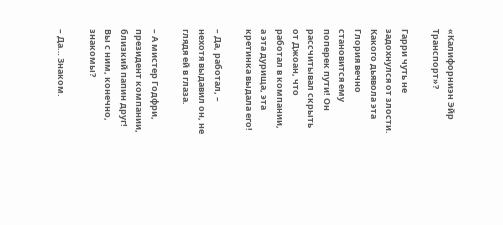«Калифорниэн Эйр Транспорт»?

Гарри чуть не задохнулся от злости. Какого дьявола эта Глория вечно становится ему поперек пути! Он рассчитывал скрыть от Джоан, что работал в компании, а эта дурища, эта кретинка выдала его!

– Да, работал, – нехотя выдавил он, не глядя ей в глаза.

– А мистер Годфри, президент компании, близкий папин друг! Вы с ним, конечно, знакомы?

– Да… Знаком.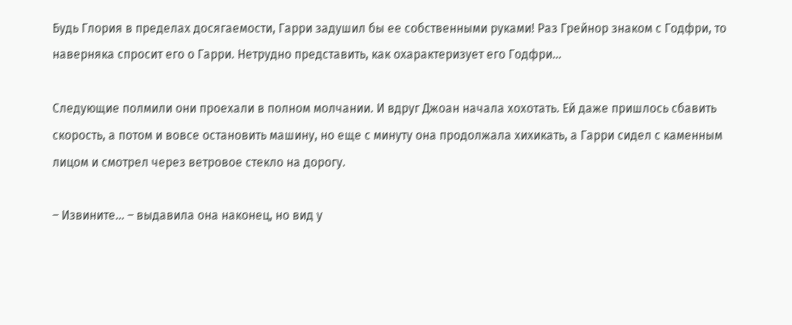Будь Глория в пределах досягаемости, Гарри задушил бы ее собственными руками! Раз Грейнор знаком с Годфри, то наверняка спросит его о Гарри. Нетрудно представить, как охарактеризует его Годфри…

Следующие полмили они проехали в полном молчании. И вдруг Джоан начала хохотать. Ей даже пришлось сбавить скорость, а потом и вовсе остановить машину, но еще с минуту она продолжала хихикать, а Гарри сидел с каменным лицом и смотрел через ветровое стекло на дорогу.

– Извините… – выдавила она наконец, но вид у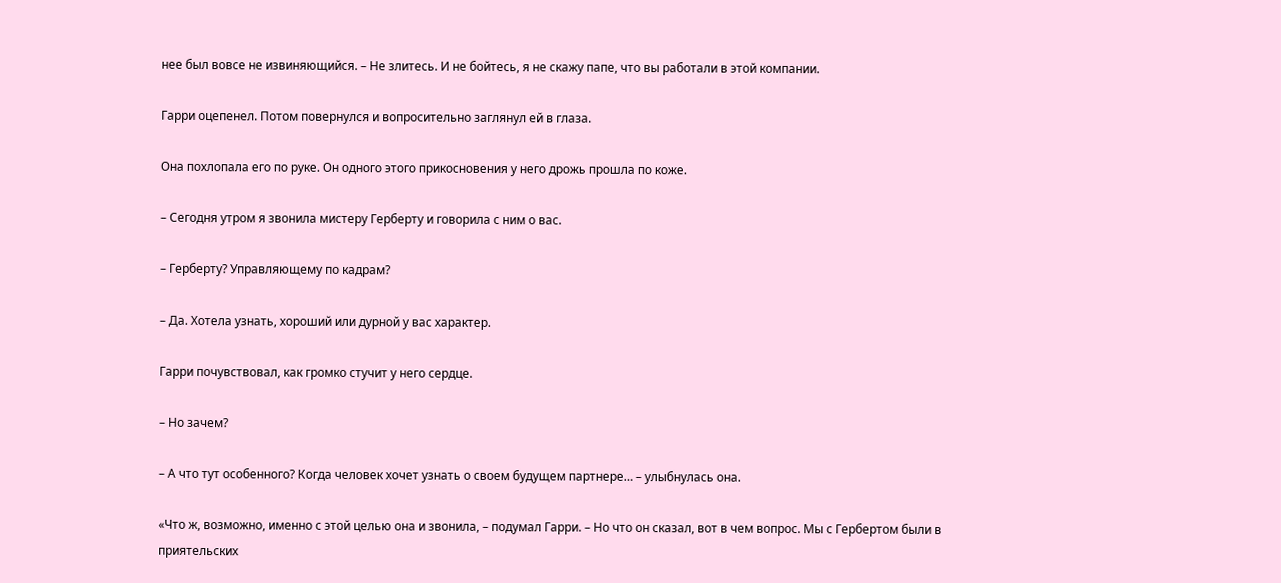нее был вовсе не извиняющийся. – Не злитесь. И не бойтесь, я не скажу папе, что вы работали в этой компании.

Гарри оцепенел. Потом повернулся и вопросительно заглянул ей в глаза.

Она похлопала его по руке. Он одного этого прикосновения у него дрожь прошла по коже.

– Сегодня утром я звонила мистеру Герберту и говорила с ним о вас.

– Герберту? Управляющему по кадрам?

– Да. Хотела узнать, хороший или дурной у вас характер.

Гарри почувствовал, как громко стучит у него сердце.

– Но зачем?

– А что тут особенного? Когда человек хочет узнать о своем будущем партнере… – улыбнулась она.

«Что ж, возможно, именно с этой целью она и звонила, – подумал Гарри. – Но что он сказал, вот в чем вопрос. Мы с Гербертом были в приятельских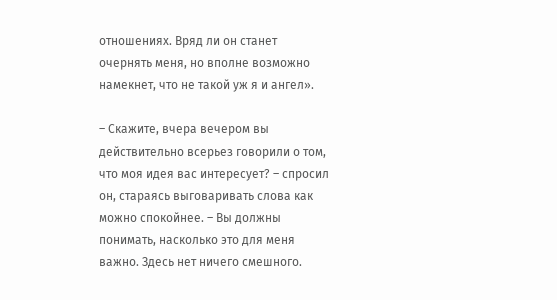отношениях. Вряд ли он станет очернять меня, но вполне возможно намекнет, что не такой уж я и ангел».

– Скажите, вчера вечером вы действительно всерьез говорили о том, что моя идея вас интересует? – спросил он, стараясь выговаривать слова как можно спокойнее. – Вы должны понимать, насколько это для меня важно. Здесь нет ничего смешного.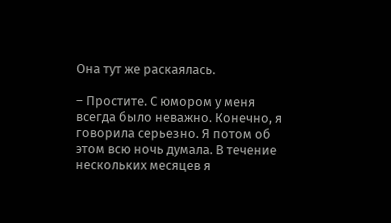Она тут же раскаялась.

– Простите. С юмором у меня всегда было неважно. Конечно, я говорила серьезно. Я потом об этом всю ночь думала. В течение нескольких месяцев я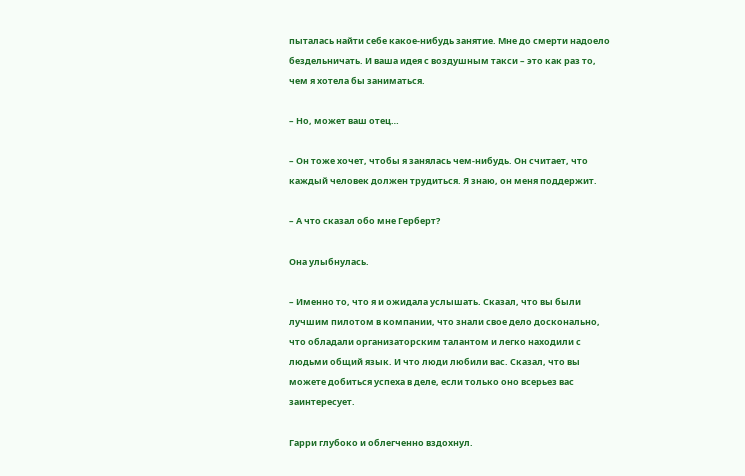пыталась найти себе какое-нибудь занятие. Мне до смерти надоело бездельничать. И ваша идея с воздушным такси – это как раз то, чем я хотела бы заниматься.

– Но, может ваш отец…

– Он тоже хочет, чтобы я занялась чем-нибудь. Он считает, что каждый человек должен трудиться. Я знаю, он меня поддержит.

– А что сказал обо мне Герберт?

Она улыбнулась.

– Именно то, что я и ожидала услышать. Сказал, что вы были лучшим пилотом в компании, что знали свое дело досконально, что обладали организаторским талантом и легко находили с людьми общий язык. И что люди любили вас. Сказал, что вы можете добиться успеха в деле, если только оно всерьез вас заинтересует.

Гарри глубоко и облегченно вздохнул.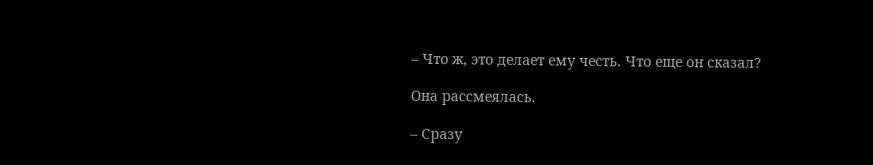– Что ж, это делает ему честь. Что еще он сказал?

Она рассмеялась.

– Сразу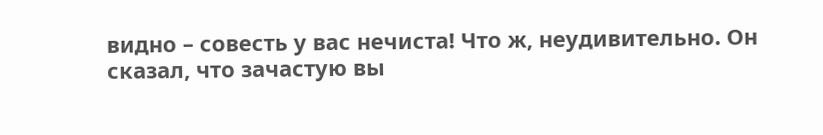видно – совесть у вас нечиста! Что ж, неудивительно. Он сказал, что зачастую вы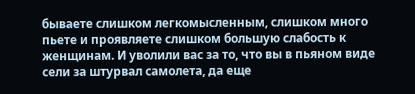бываете слишком легкомысленным, слишком много пьете и проявляете слишком большую слабость к женщинам. И уволили вас за то, что вы в пьяном виде сели за штурвал самолета, да еще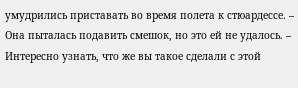умудрились приставать во время полета к стюардессе. – Она пыталась подавить смешок, но это ей не удалось. – Интересно узнать, что же вы такое сделали с этой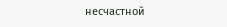несчастной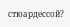стюардессой?